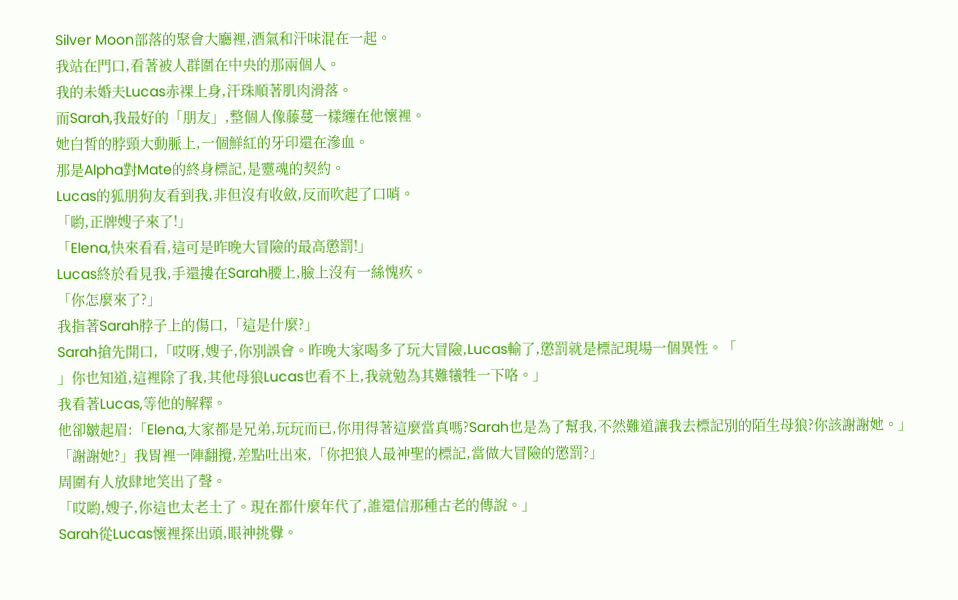Silver Moon部落的聚會大廳裡,酒氣和汗味混在一起。
我站在門口,看著被人群圍在中央的那兩個人。
我的未婚夫Lucas赤裸上身,汗珠順著肌肉滑落。
而Sarah,我最好的「朋友」,整個人像藤蔓一樣纏在他懷裡。
她白皙的脖頸大動脈上,一個鮮紅的牙印還在滲血。
那是Alpha對Mate的終身標記,是靈魂的契約。
Lucas的狐朋狗友看到我,非但沒有收斂,反而吹起了口哨。
「喲,正牌嫂子來了!」
「Elena,快來看看,這可是昨晚大冒險的最高懲罰!」
Lucas終於看見我,手還摟在Sarah腰上,臉上沒有一絲愧疚。
「你怎麼來了?」
我指著Sarah脖子上的傷口,「這是什麼?」
Sarah搶先開口,「哎呀,嫂子,你別誤會。昨晚大家喝多了玩大冒險,Lucas輸了,懲罰就是標記現場一個異性。「
」你也知道,這裡除了我,其他母狼Lucas也看不上,我就勉為其難犧牲一下咯。」
我看著Lucas,等他的解釋。
他卻皺起眉:「Elena,大家都是兄弟,玩玩而已,你用得著這麼當真嗎?Sarah也是為了幫我,不然難道讓我去標記別的陌生母狼?你該謝謝她。」
「謝謝她?」我胃裡一陣翻攪,差點吐出來,「你把狼人最神聖的標記,當做大冒險的懲罰?」
周圍有人放肆地笑出了聲。
「哎喲,嫂子,你這也太老土了。現在都什麼年代了,誰還信那種古老的傳說。」
Sarah從Lucas懷裡探出頭,眼神挑釁。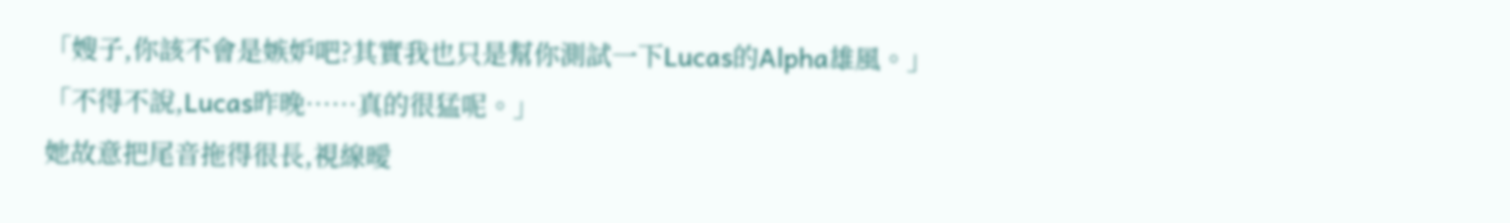「嫂子,你該不會是嫉妒吧?其實我也只是幫你測試一下Lucas的Alpha雄風。」
「不得不說,Lucas昨晚……真的很猛呢。」
她故意把尾音拖得很長,視線曖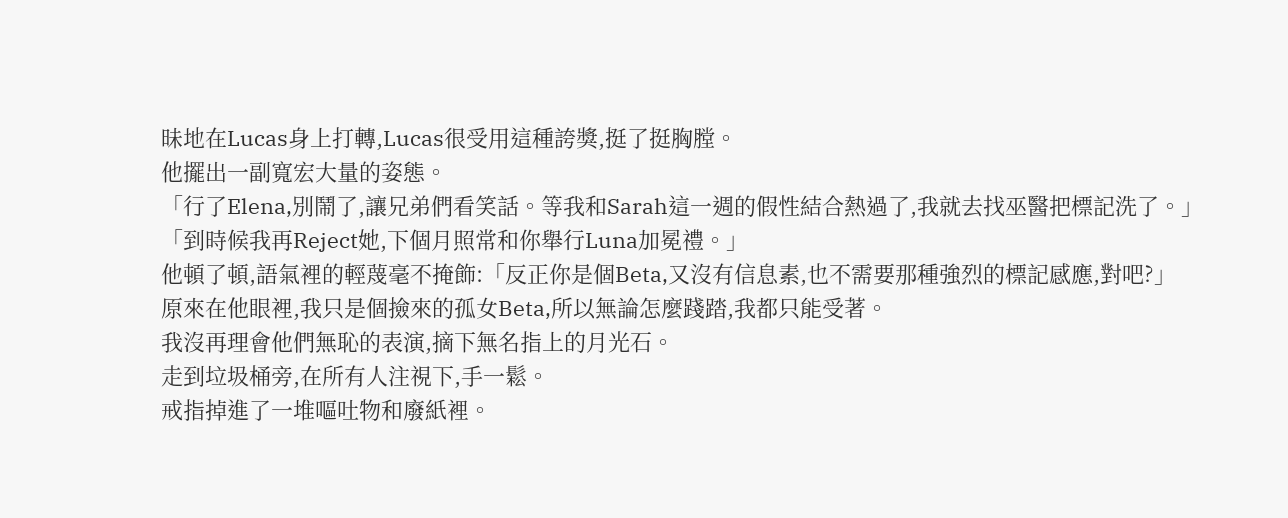昧地在Lucas身上打轉,Lucas很受用這種誇獎,挺了挺胸膛。
他擺出一副寬宏大量的姿態。
「行了Elena,別鬧了,讓兄弟們看笑話。等我和Sarah這一週的假性結合熱過了,我就去找巫醫把標記洗了。」
「到時候我再Reject她,下個月照常和你舉行Luna加冕禮。」
他頓了頓,語氣裡的輕蔑毫不掩飾:「反正你是個Beta,又沒有信息素,也不需要那種強烈的標記感應,對吧?」
原來在他眼裡,我只是個撿來的孤女Beta,所以無論怎麼踐踏,我都只能受著。
我沒再理會他們無恥的表演,摘下無名指上的月光石。
走到垃圾桶旁,在所有人注視下,手一鬆。
戒指掉進了一堆嘔吐物和廢紙裡。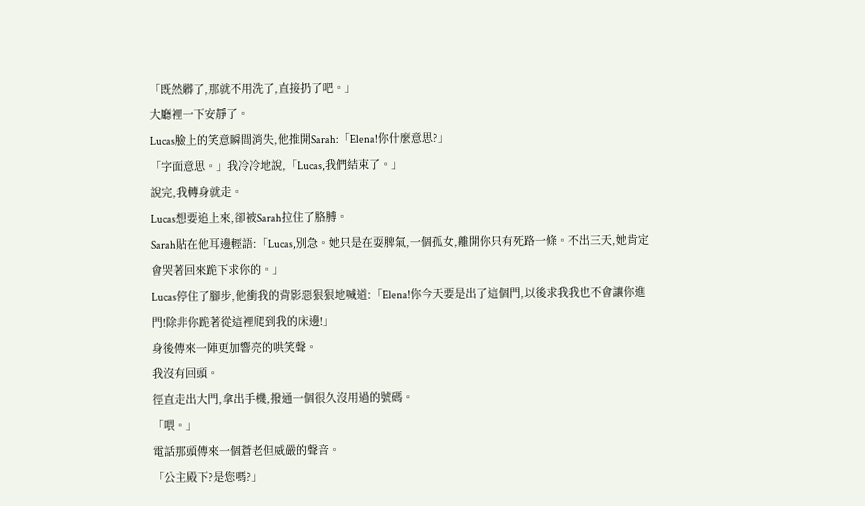「既然髒了,那就不用洗了,直接扔了吧。」
大廳裡一下安靜了。
Lucas臉上的笑意瞬間消失,他推開Sarah:「Elena!你什麼意思?」
「字面意思。」我冷冷地說,「Lucas,我們結束了。」
說完,我轉身就走。
Lucas想要追上來,卻被Sarah拉住了胳膊。
Sarah貼在他耳邊輕語:「Lucas,別急。她只是在耍脾氣,一個孤女,離開你只有死路一條。不出三天,她肯定會哭著回來跪下求你的。」
Lucas停住了腳步,他衝我的背影惡狠狠地喊道:「Elena!你今天要是出了這個門,以後求我我也不會讓你進門!除非你跪著從這裡爬到我的床邊!」
身後傳來一陣更加響亮的哄笑聲。
我沒有回頭。
徑直走出大門,拿出手機,撥通一個很久沒用過的號碼。
「喂。」
電話那頭傳來一個蒼老但威嚴的聲音。
「公主殿下?是您嗎?」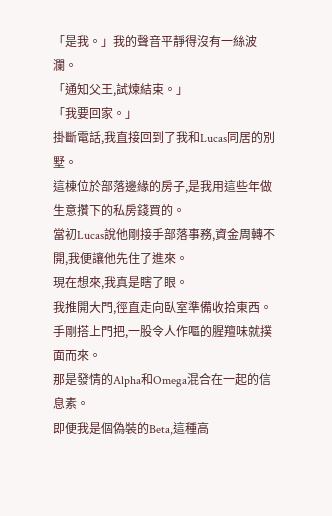「是我。」我的聲音平靜得沒有一絲波瀾。
「通知父王,試煉結束。」
「我要回家。」
掛斷電話,我直接回到了我和Lucas同居的別墅。
這棟位於部落邊緣的房子,是我用這些年做生意攢下的私房錢買的。
當初Lucas說他剛接手部落事務,資金周轉不開,我便讓他先住了進來。
現在想來,我真是瞎了眼。
我推開大門,徑直走向臥室準備收拾東西。
手剛搭上門把,一股令人作嘔的腥羶味就撲面而來。
那是發情的Alpha和Omega混合在一起的信息素。
即便我是個偽裝的Beta,這種高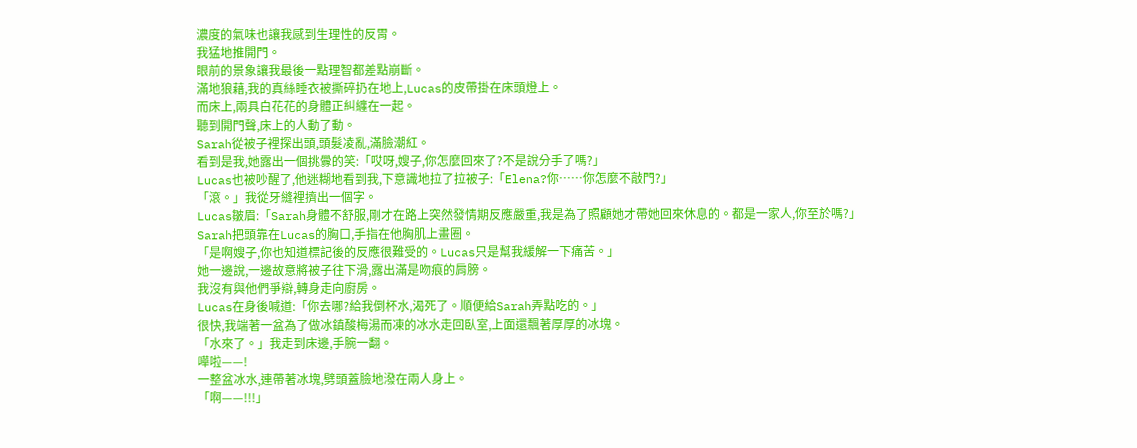濃度的氣味也讓我感到生理性的反胃。
我猛地推開門。
眼前的景象讓我最後一點理智都差點崩斷。
滿地狼藉,我的真絲睡衣被撕碎扔在地上,Lucas的皮帶掛在床頭燈上。
而床上,兩具白花花的身體正糾纏在一起。
聽到開門聲,床上的人動了動。
Sarah從被子裡探出頭,頭髮凌亂,滿臉潮紅。
看到是我,她露出一個挑釁的笑:「哎呀,嫂子,你怎麼回來了?不是說分手了嗎?」
Lucas也被吵醒了,他迷糊地看到我,下意識地拉了拉被子:「Elena?你……你怎麼不敲門?」
「滾。」我從牙縫裡擠出一個字。
Lucas皺眉:「Sarah身體不舒服,剛才在路上突然發情期反應嚴重,我是為了照顧她才帶她回來休息的。都是一家人,你至於嗎?」
Sarah把頭靠在Lucas的胸口,手指在他胸肌上畫圈。
「是啊嫂子,你也知道標記後的反應很難受的。Lucas只是幫我緩解一下痛苦。」
她一邊說,一邊故意將被子往下滑,露出滿是吻痕的肩膀。
我沒有與他們爭辯,轉身走向廚房。
Lucas在身後喊道:「你去哪?給我倒杯水,渴死了。順便給Sarah弄點吃的。」
很快,我端著一盆為了做冰鎮酸梅湯而凍的冰水走回臥室,上面還飄著厚厚的冰塊。
「水來了。」我走到床邊,手腕一翻。
嘩啦——!
一整盆冰水,連帶著冰塊,劈頭蓋臉地潑在兩人身上。
「啊——!!!」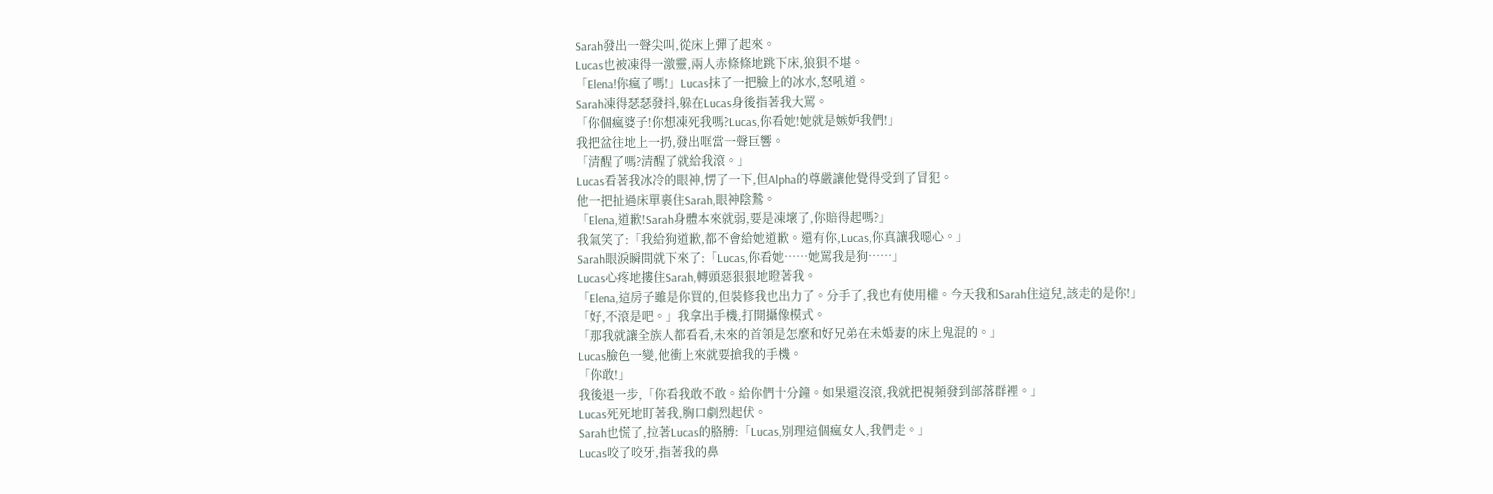Sarah發出一聲尖叫,從床上彈了起來。
Lucas也被凍得一激靈,兩人赤條條地跳下床,狼狽不堪。
「Elena!你瘋了嗎!」Lucas抹了一把臉上的冰水,怒吼道。
Sarah凍得瑟瑟發抖,躲在Lucas身後指著我大罵。
「你個瘋婆子!你想凍死我嗎?Lucas,你看她!她就是嫉妒我們!」
我把盆往地上一扔,發出哐當一聲巨響。
「清醒了嗎?清醒了就給我滾。」
Lucas看著我冰冷的眼神,愣了一下,但Alpha的尊嚴讓他覺得受到了冒犯。
他一把扯過床單裹住Sarah,眼神陰鷙。
「Elena,道歉!Sarah身體本來就弱,要是凍壞了,你賠得起嗎?」
我氣笑了:「我給狗道歉,都不會給她道歉。還有你,Lucas,你真讓我噁心。」
Sarah眼淚瞬間就下來了:「Lucas,你看她……她罵我是狗……」
Lucas心疼地摟住Sarah,轉頭惡狠狠地瞪著我。
「Elena,這房子雖是你買的,但裝修我也出力了。分手了,我也有使用權。今天我和Sarah住這兒,該走的是你!」
「好,不滾是吧。」我拿出手機,打開攝像模式。
「那我就讓全族人都看看,未來的首領是怎麼和好兄弟在未婚妻的床上鬼混的。」
Lucas臉色一變,他衝上來就要搶我的手機。
「你敢!」
我後退一步,「你看我敢不敢。給你們十分鐘。如果還沒滾,我就把視頻發到部落群裡。」
Lucas死死地盯著我,胸口劇烈起伏。
Sarah也慌了,拉著Lucas的胳膊:「Lucas,別理這個瘋女人,我們走。」
Lucas咬了咬牙,指著我的鼻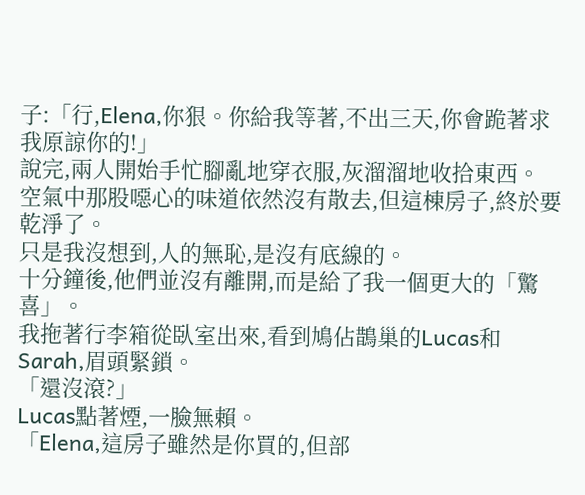子:「行,Elena,你狠。你給我等著,不出三天,你會跪著求我原諒你的!」
說完,兩人開始手忙腳亂地穿衣服,灰溜溜地收拾東西。
空氣中那股噁心的味道依然沒有散去,但這棟房子,終於要乾淨了。
只是我沒想到,人的無恥,是沒有底線的。
十分鐘後,他們並沒有離開,而是給了我一個更大的「驚喜」。
我拖著行李箱從臥室出來,看到鳩佔鵲巢的Lucas和Sarah,眉頭緊鎖。
「還沒滾?」
Lucas點著煙,一臉無賴。
「Elena,這房子雖然是你買的,但部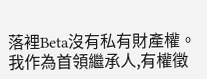落裡Beta沒有私有財產權。我作為首領繼承人,有權徵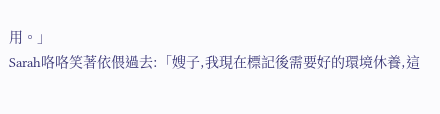用。」
Sarah咯咯笑著依偎過去:「嫂子,我現在標記後需要好的環境休養,這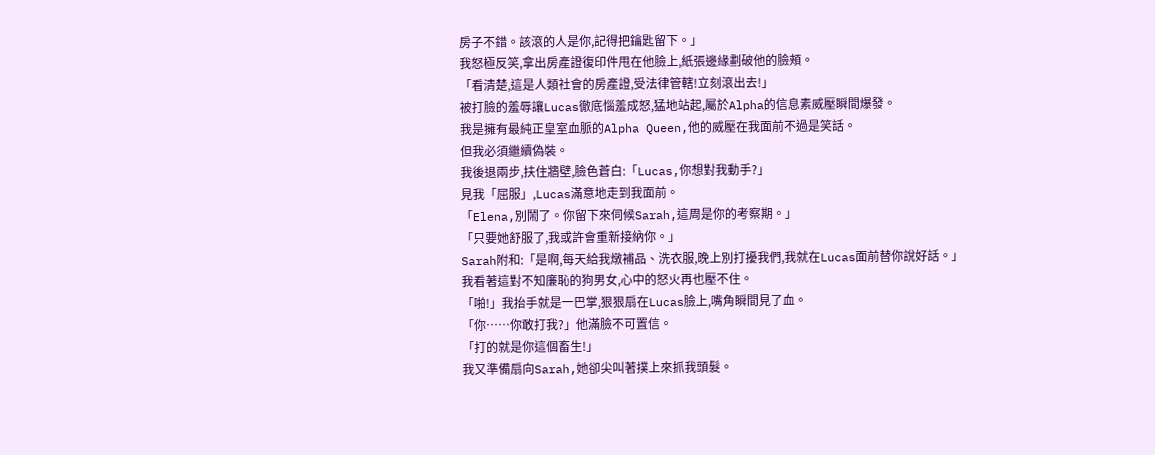房子不錯。該滾的人是你,記得把鑰匙留下。」
我怒極反笑,拿出房產證復印件甩在他臉上,紙張邊緣劃破他的臉頰。
「看清楚,這是人類社會的房產證,受法律管轄!立刻滾出去!」
被打臉的羞辱讓Lucas徹底惱羞成怒,猛地站起,屬於Alpha的信息素威壓瞬間爆發。
我是擁有最純正皇室血脈的Alpha Queen,他的威壓在我面前不過是笑話。
但我必須繼續偽裝。
我後退兩步,扶住牆壁,臉色蒼白:「Lucas,你想對我動手?」
見我「屈服」,Lucas滿意地走到我面前。
「Elena,別鬧了。你留下來伺候Sarah,這周是你的考察期。」
「只要她舒服了,我或許會重新接納你。」
Sarah附和:「是啊,每天給我燉補品、洗衣服,晚上別打擾我們,我就在Lucas面前替你說好話。」
我看著這對不知廉恥的狗男女,心中的怒火再也壓不住。
「啪!」我抬手就是一巴掌,狠狠扇在Lucas臉上,嘴角瞬間見了血。
「你……你敢打我?」他滿臉不可置信。
「打的就是你這個畜生!」
我又準備扇向Sarah,她卻尖叫著撲上來抓我頭髮。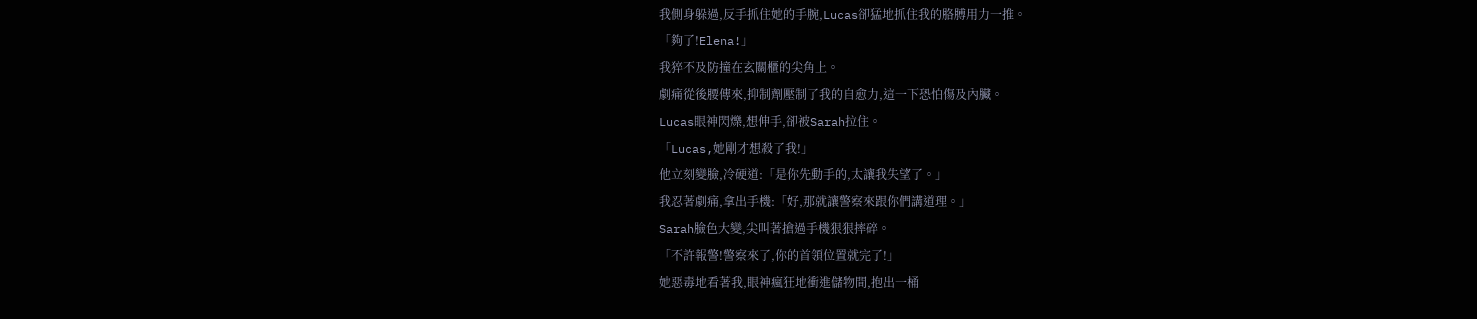我側身躲過,反手抓住她的手腕,Lucas卻猛地抓住我的胳膊用力一推。
「夠了!Elena!」
我猝不及防撞在玄關櫃的尖角上。
劇痛從後腰傳來,抑制劑壓制了我的自愈力,這一下恐怕傷及內臟。
Lucas眼神閃爍,想伸手,卻被Sarah拉住。
「Lucas,她剛才想殺了我!」
他立刻變臉,冷硬道:「是你先動手的,太讓我失望了。」
我忍著劇痛,拿出手機:「好,那就讓警察來跟你們講道理。」
Sarah臉色大變,尖叫著搶過手機狠狠摔碎。
「不許報警!警察來了,你的首領位置就完了!」
她惡毒地看著我,眼神瘋狂地衝進儲物間,抱出一桶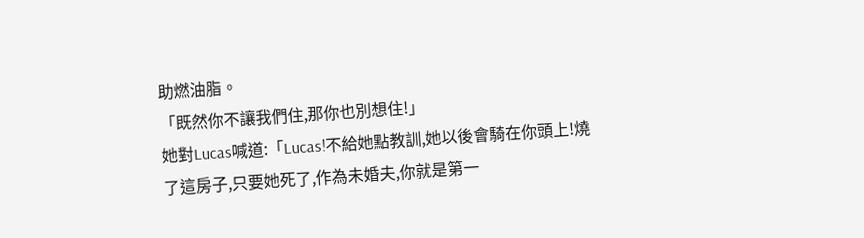助燃油脂。
「既然你不讓我們住,那你也別想住!」
她對Lucas喊道:「Lucas!不給她點教訓,她以後會騎在你頭上!燒了這房子,只要她死了,作為未婚夫,你就是第一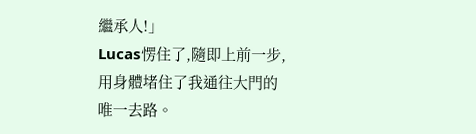繼承人!」
Lucas愣住了,隨即上前一步,用身體堵住了我通往大門的唯一去路。